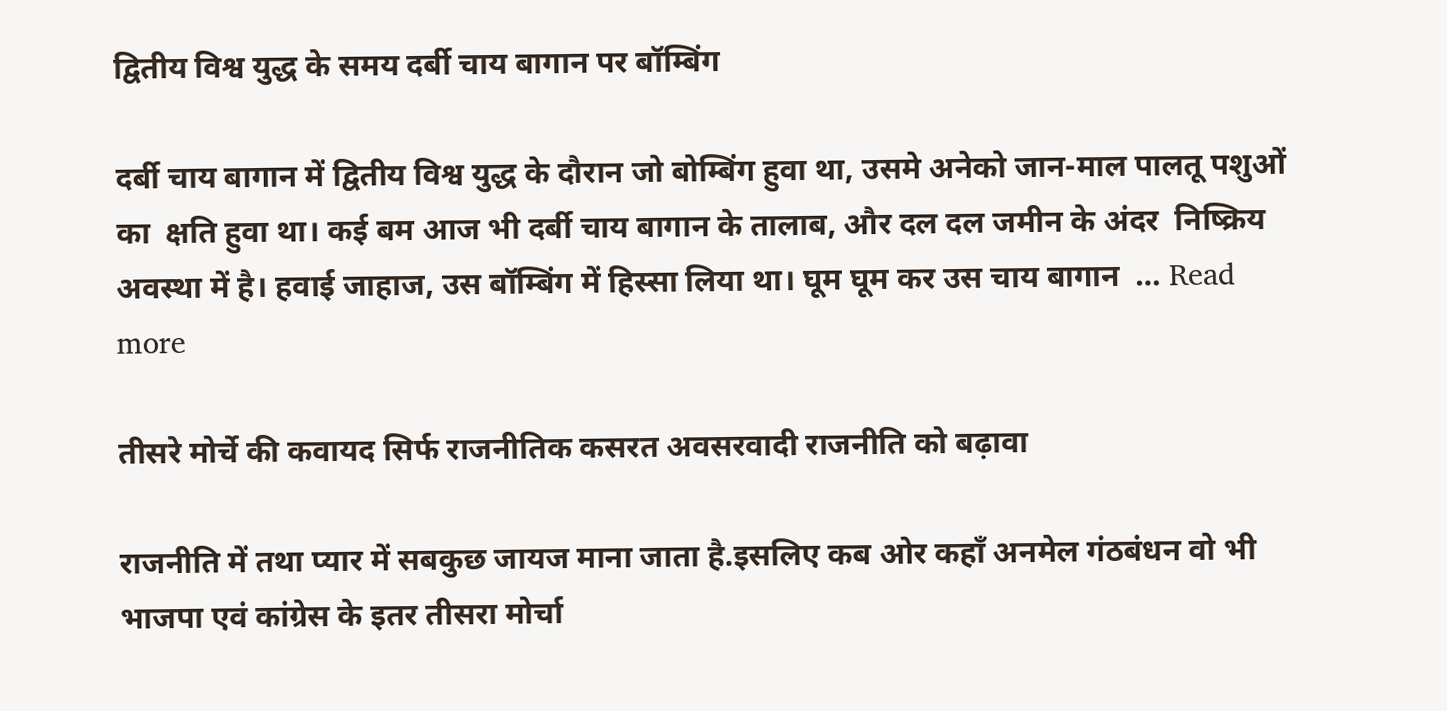द्वितीय विश्व युद्ध के समय दर्बी चाय बागान पर बॉम्बिंग

दर्बी चाय बागान में द्वितीय विश्व युद्ध के दौरान जो बोम्बिंग हुवा था, उसमे अनेको जान-माल पालतू पशुओं का  क्षति हुवा था। कई बम आज भी दर्बी चाय बागान के तालाब, और दल दल जमीन के अंदर  निष्क्रिय अवस्था में है। हवाई जाहाज, उस बॉम्बिंग में हिस्सा लिया था। घूम घूम कर उस चाय बागान  … Read more

तीसरे मोर्चे की कवायद सिर्फ राजनीतिक कसरत अवसरवादी राजनीति को बढ़ावा

राजनीति में तथा प्यार में सबकुछ जायज माना जाता है.इसलिए कब ओर कहाँ अनमेल गंठबंधन वो भी भाजपा एवं कांग्रेस के इतर तीसरा मोर्चा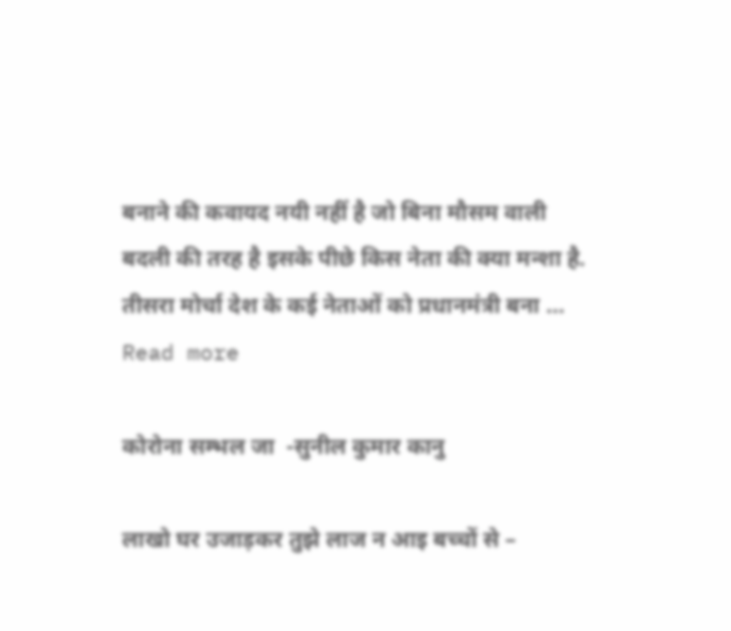बनाने की कवायद नयी नहीं है जो बिना मौसम वाली बदली की तरह है इसके पीछे किस नेता की क्या मन्शा है. तीसरा मोर्चा देश के कई नेताओं को प्रधानमंत्री बना … Read more

कोरोना सम्भल जा  -सुनील कुमार कानु

लाखो घर उजाड़कर तुझे लाज न आइ बच्चों से –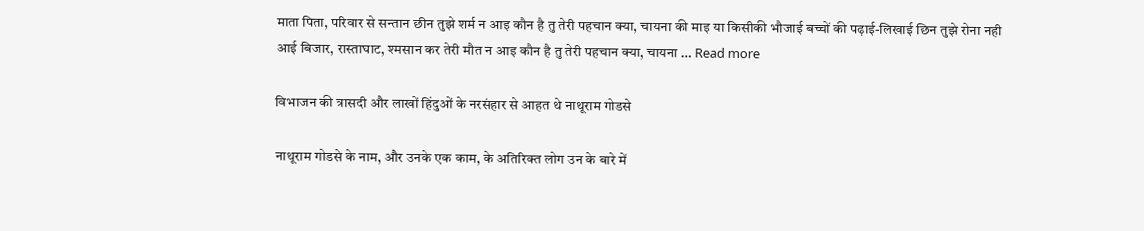माता पिता, परिवार से सन्तान छीन तुझे शर्म न आइ कौन है तु तेरी पहचान क्या, चायना की माइ या किसीकी भौजाई बच्चों की पढ़ाई-लिखाई छिन तुझे रोना नही आई बिजार, रास्ताघाट, श्मसान कर तेरी मौत न आइ कौन है तु तेरी पहचान क्या, चायना … Read more

विभाजन की त्रासदी और लाखों हिंदुओं के नरसंहार से आहत थे नाथूराम गोडसे

नाथूराम गोडसे के नाम, और उनके एक काम, के अतिरिक्त लोग उन के बारे में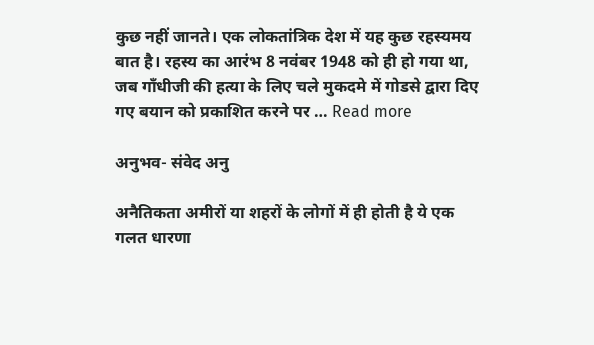कुछ नहीं जानते। एक लोकतांत्रिक देश में यह कुछ रहस्यमय बात है। रहस्य का आरंभ 8 नवंबर 1948 को ही हो गया था, जब गाँधीजी की हत्या के लिए चले मुकदमे में गोडसे द्वारा दिए गए बयान को प्रकाशित करने पर … Read more

अनुभव- संवेद अनु

अनैतिकता अमीरों या शहरों के लोगों में ही होती है ये एक गलत धारणा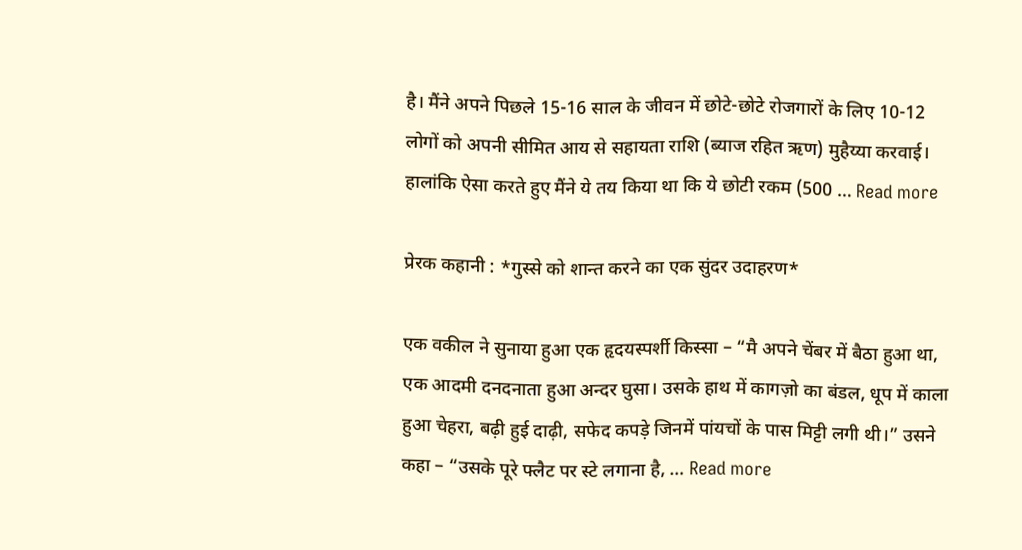है। मैंने अपने पिछले 15-16 साल के जीवन में छोटे-छोटे रोजगारों के लिए 10-12 लोगों को अपनी सीमित आय से सहायता राशि (ब्याज रहित ऋण) मुहैय्या करवाई। हालांकि ऐसा करते हुए मैंने ये तय किया था कि ये छोटी रकम (500 … Read more

प्रेरक कहानी : *गुस्से को शान्त करने का एक सुंदर उदाहरण*

एक वकील ने सुनाया हुआ एक हृदयस्पर्शी किस्सा – “मै अपने चेंबर में बैठा हुआ था, एक आदमी दनदनाता हुआ अन्दर घुसा। उसके हाथ में कागज़ो का बंडल, धूप में काला हुआ चेहरा, बढ़ी हुई दाढ़ी, सफेद कपड़े जिनमें पांयचों के पास मिट्टी लगी थी।” उसने कहा – “उसके पूरे फ्लैट पर स्टे लगाना है, … Read more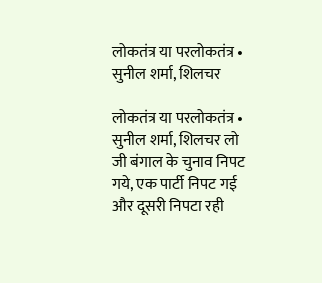लोकतंत्र या परलोकतंत्र • सुनील शर्मा, शिलचर

लोकतंत्र या परलोकतंत्र • सुनील शर्मा, शिलचर लो जी बंगाल के चुनाव निपट गये, एक पार्टी निपट गई और दूसरी निपटा रही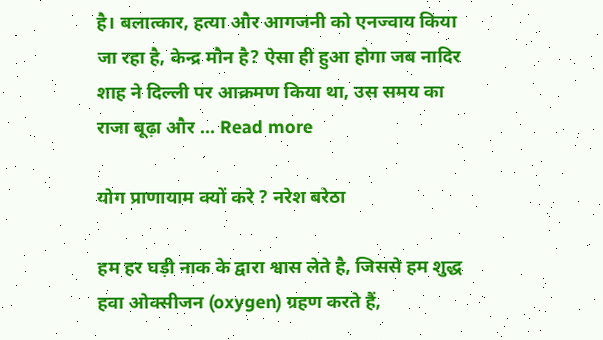है। बलात्कार, हत्या और आगजनी को एनज्वाय किया जा रहा है, केन्द्र मौन है? ऐसा ही हुआ होगा जब नादिर शाह ने दिल्ली पर आक्रमण किया था, उस समय का राजा बूढ़ा और … Read more

योग प्राणायाम क्यों करे ? नरेश बरेठा

हम हर घड़ी नाक के द्वारा श्वास लेते है, जिससे हम शुद्ध हवा ओक्सीजन (oxygen) ग्रहण करते हैं,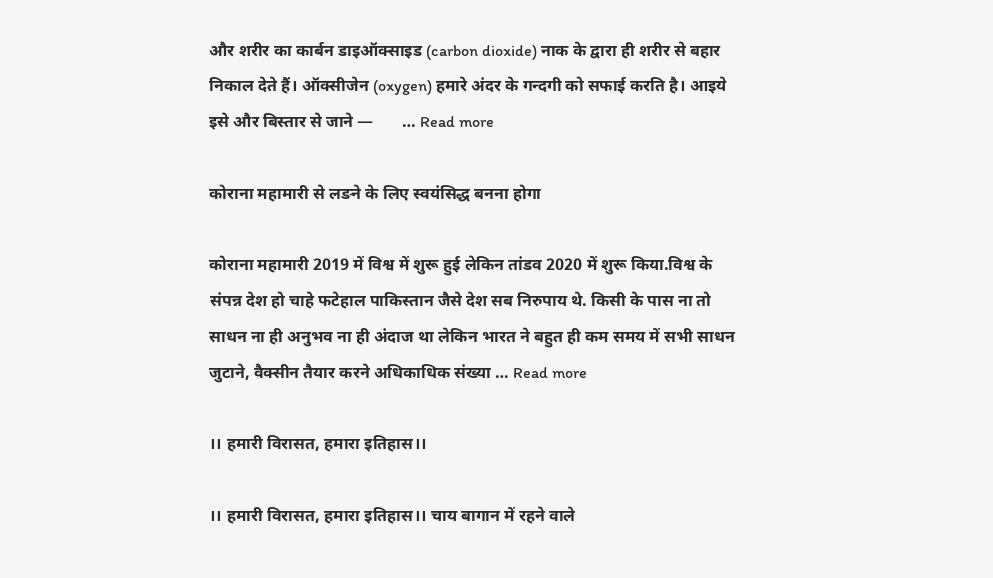और शरीर का कार्बन डाइऑक्साइड (carbon dioxide) नाक के द्वारा ही शरीर से बहार निकाल देते हैं। ऑक्सीजेन (oxygen) हमारे अंदर के गन्दगी को सफाई करति है। आइये इसे और बिस्तार से जाने —       … Read more

कोराना महामारी से लङने के लिए स्वयंसिद्ध बनना होगा

कोराना महामारी 2019 में विश्व में शुरू हुई लेकिन तांडव 2020 में शुरू किया.विश्व के संपन्न देश हो चाहे फटेहाल पाकिस्तान जैसे देश सब निरुपाय थे. किसी के पास ना तो साधन ना ही अनुभव ना ही अंदाज था लेकिन भारत ने बहुत ही कम समय में सभी साधन जुटाने, वैक्सीन तैयार करने अधिकाधिक संख्या … Read more

।। हमारी विरासत, हमारा इतिहास।।

।। हमारी विरासत, हमारा इतिहास।। चाय बागान में रहने वाले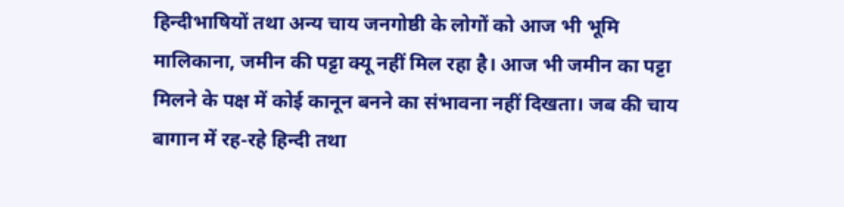हिन्दीभाषियों तथा अन्य चाय जनगोष्ठी के लोगों को आज भी भूमि मालिकाना, जमीन की पट्टा क्यू नहीं मिल रहा है। आज भी जमीन का पट्टा मिलने के पक्ष में कोई कानून बनने का संभावना नहीं दिखता। जब की चाय बागान में रह-रहे हिन्दी तथा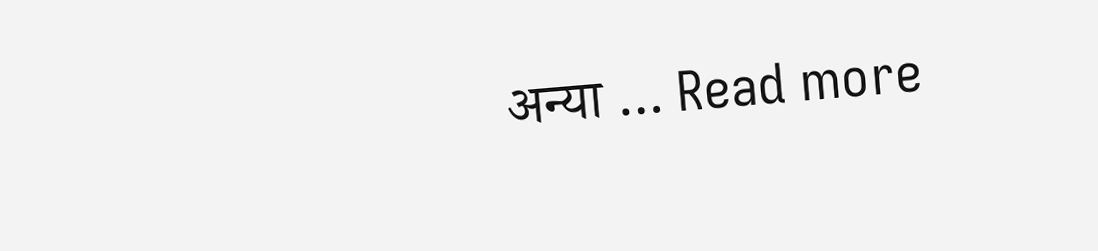अन्या … Read more